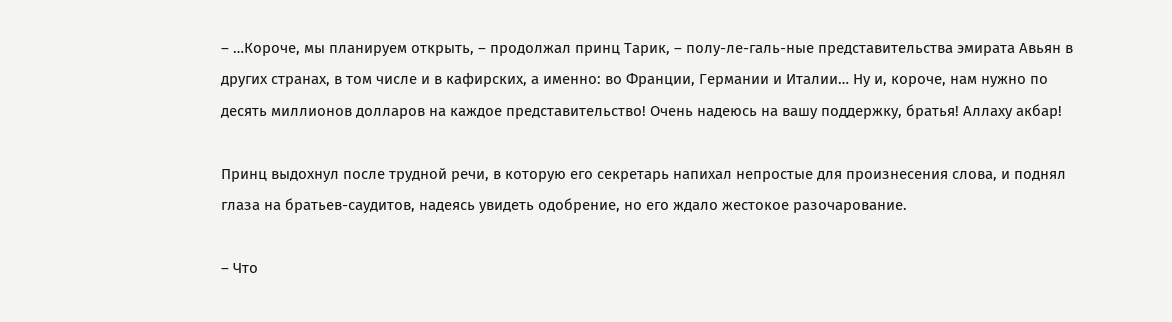– …Короче, мы планируем открыть, – продолжал принц Тарик, – полу-ле-галь-ные представительства эмирата Авьян в других странах, в том числе и в кафирских, а именно: во Франции, Германии и Италии… Ну и, короче, нам нужно по десять миллионов долларов на каждое представительство! Очень надеюсь на вашу поддержку, братья! Аллаху акбар!

Принц выдохнул после трудной речи, в которую его секретарь напихал непростые для произнесения слова, и поднял глаза на братьев-саудитов, надеясь увидеть одобрение, но его ждало жестокое разочарование.

– Что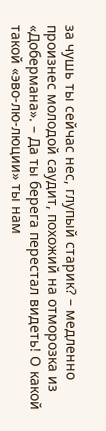за чушь ты сейчас нес, глупый старик? – медленно произнес молодой саудит, похожий на отморозка из «Добермана». – Да ты берега перестал видеть! О какой такой «эво-лю-люции» ты нам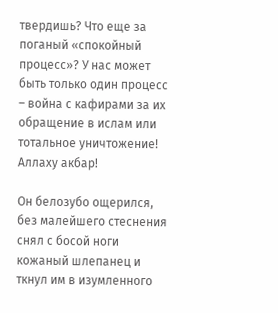твердишь? Что еще за поганый «спокойный процесс»? У нас может быть только один процесс – война с кафирами за их обращение в ислам или тотальное уничтожение! Аллаху акбар!

Он белозубо ощерился, без малейшего стеснения снял с босой ноги кожаный шлепанец и ткнул им в изумленного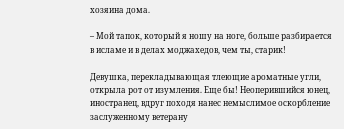хозяина дома.

– Мой тапок, который я ношу на ноге, больше разбирается в исламе и в делах моджахедов, чем ты, старик!

Девушка, перекладывающая тлеющие ароматные угли, открыла рот от изумления. Еще бы! Неоперившийся юнец, иностранец, вдруг походя нанес немыслимое оскорбление заслуженному ветерану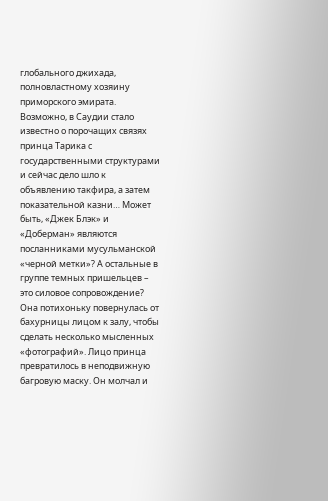глобального джихада, полновластному хозяину приморского эмирата. Возможно, в Саудии стало известно о порочащих связях принца Тарика с государственными структурами и сейчас дело шло к объявлению такфира, а затем показательной казни… Может быть, «Джек Блэк» и «Доберман» являются посланниками мусульманской «черной метки»? А остальные в группе темных пришельцев – это силовое сопровождение? Она потихоньку повернулась от бахурницы лицом к залу, чтобы сделать несколько мысленных «фотографий». Лицо принца превратилось в неподвижную багровую маску. Он молчал и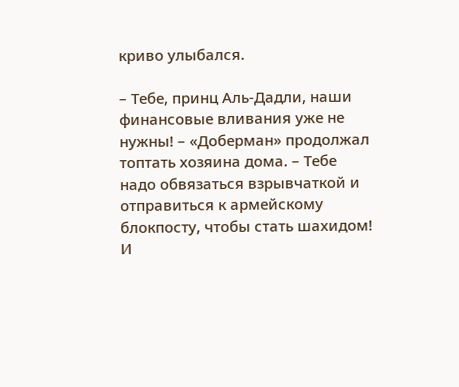криво улыбался.

– Тебе, принц Аль-Дадли, наши финансовые вливания уже не нужны! – «Доберман» продолжал топтать хозяина дома. – Тебе надо обвязаться взрывчаткой и отправиться к армейскому блокпосту, чтобы стать шахидом! И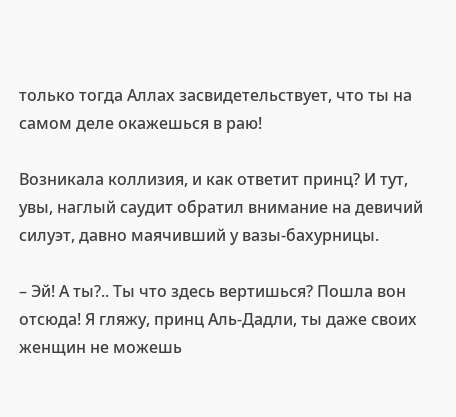только тогда Аллах засвидетельствует, что ты на самом деле окажешься в раю!

Возникала коллизия, и как ответит принц? И тут, увы, наглый саудит обратил внимание на девичий силуэт, давно маячивший у вазы-бахурницы.

– Эй! А ты?.. Ты что здесь вертишься? Пошла вон отсюда! Я гляжу, принц Аль-Дадли, ты даже своих женщин не можешь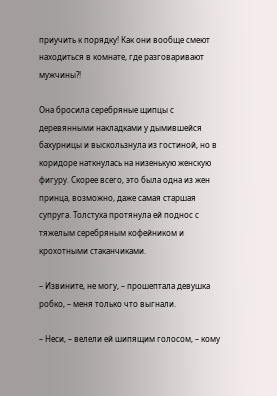приучить к порядку! Как они вообще смеют находиться в комнате, где разговаривают мужчины?!

Она бросила серебряные щипцы с деревянными накладками у дымившейся бахурницы и выскользнула из гостиной, но в коридоре наткнулась на низенькую женскую фигуру. Скорее всего, это была одна из жен принца, возможно, даже самая старшая супруга. Толстуха протянула ей поднос с тяжелым серебряным кофейником и крохотными стаканчиками.

– Извините, не могу, – прошептала девушка робко, – меня только что выгнали.

– Неси, – велели ей шипящим голосом, – кому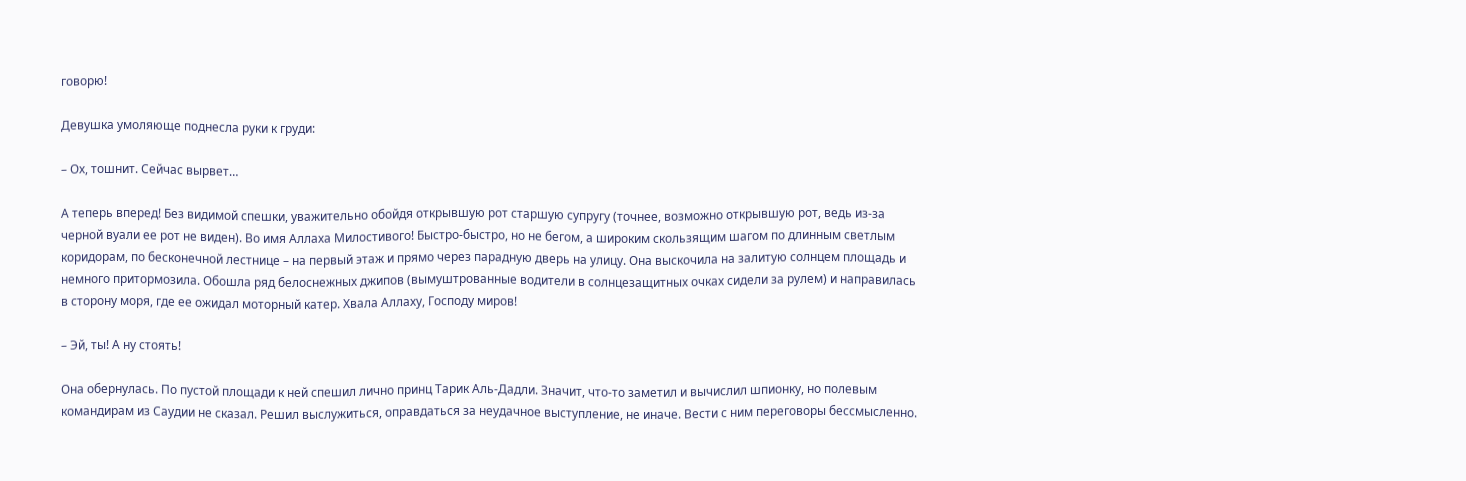говорю!

Девушка умоляюще поднесла руки к груди:

– Ох, тошнит. Сейчас вырвет…

А теперь вперед! Без видимой спешки, уважительно обойдя открывшую рот старшую супругу (точнее, возможно открывшую рот, ведь из-за черной вуали ее рот не виден). Во имя Аллаха Милостивого! Быстро-быстро, но не бегом, а широким скользящим шагом по длинным светлым коридорам, по бесконечной лестнице – на первый этаж и прямо через парадную дверь на улицу. Она выскочила на залитую солнцем площадь и немного притормозила. Обошла ряд белоснежных джипов (вымуштрованные водители в солнцезащитных очках сидели за рулем) и направилась в сторону моря, где ее ожидал моторный катер. Хвала Аллаху, Господу миров!

– Эй, ты! А ну стоять!

Она обернулась. По пустой площади к ней спешил лично принц Тарик Аль-Дадли. Значит, что-то заметил и вычислил шпионку, но полевым командирам из Саудии не сказал. Решил выслужиться, оправдаться за неудачное выступление, не иначе. Вести с ним переговоры бессмысленно.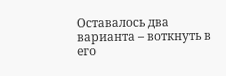Оставалось два варианта – воткнуть в его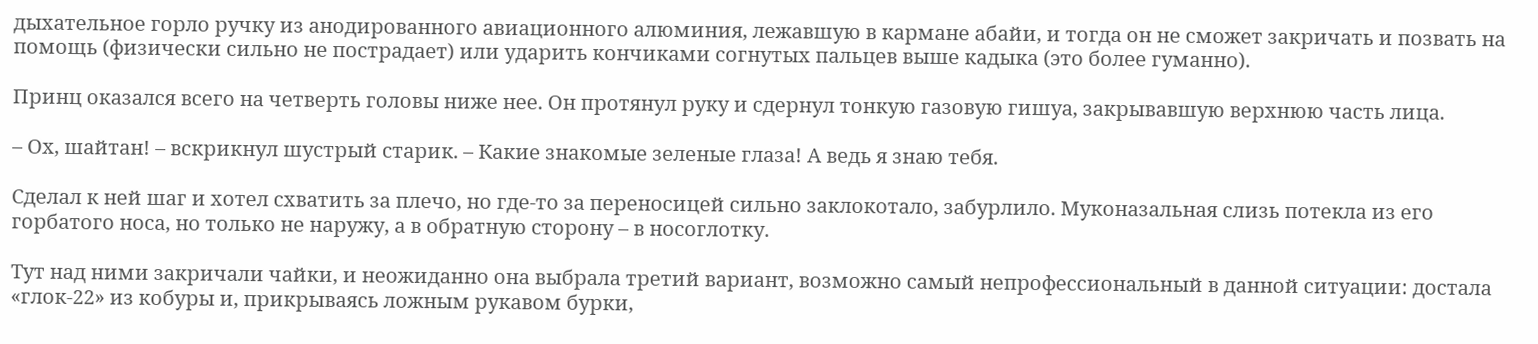дыхательное горло ручку из анодированного авиационного алюминия, лежавшую в кармане абайи, и тогда он не сможет закричать и позвать на помощь (физически сильно не пострадает) или ударить кончиками согнутых пальцев выше кадыка (это более гуманно).

Принц оказался всего на четверть головы ниже нее. Он протянул руку и сдернул тонкую газовую гишуа, закрывавшую верхнюю часть лица.

– Ох, шайтан! – вскрикнул шустрый старик. – Какие знакомые зеленые глаза! А ведь я знаю тебя.

Сделал к ней шаг и хотел схватить за плечо, но где-то за переносицей сильно заклокотало, забурлило. Муконазальная слизь потекла из его горбатого носа, но только не наружу, а в обратную сторону – в носоглотку.

Тут над ними закричали чайки, и неожиданно она выбрала третий вариант, возможно самый непрофессиональный в данной ситуации: достала «глок-22» из кобуры и, прикрываясь ложным рукавом бурки,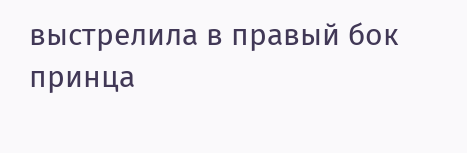выстрелила в правый бок принца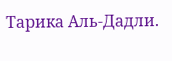Тарика Аль-Дадли.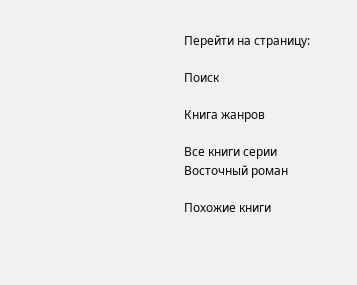Перейти на страницу:

Поиск

Книга жанров

Все книги серии Восточный роман

Похожие книги